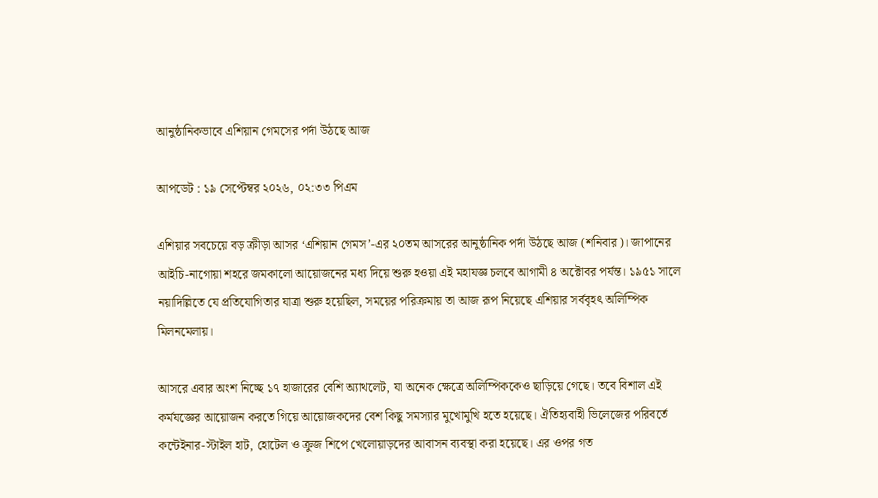আনুষ্ঠানিকভাবে এশিয়ান গেমসের পর্দা উঠছে আজ

আপডেট : ১৯ সেপ্টেম্বর ২০২৬, ০২:৩৩ পিএম

এশিয়ার সবচেয়ে বড় ক্রীড়া আসর ‘এশিয়ান গেমস’-এর ২০তম আসরের আনুষ্ঠানিক পর্দা উঠছে আজ (শনিবার)। জাপানের আইচি-নাগোয়া শহরে জমকালো আয়োজনের মধ্য দিয়ে শুরু হওয়া এই মহাযজ্ঞ চলবে আগামী ৪ অক্টোবর পর্যন্ত। ১৯৫১ সালে নয়াদিল্লিতে যে প্রতিযোগিতার যাত্রা শুরু হয়েছিল, সময়ের পরিক্রমায় তা আজ রূপ নিয়েছে এশিয়ার সর্ববৃহৎ অলিম্পিক মিলনমেলায়।

আসরে এবার অংশ নিচ্ছে ১৭ হাজারের বেশি অ্যাথলেট, যা অনেক ক্ষেত্রে অলিম্পিককেও ছাড়িয়ে গেছে। তবে বিশাল এই কর্মযজ্ঞের আয়োজন করতে গিয়ে আয়োজকদের বেশ কিছু সমস্যার মুখোমুখি হতে হয়েছে। ঐতিহ্যবাহী ভিলেজের পরিবর্তে কন্টেইনার-স্টাইল হাট, হোটেল ও ক্রুজ শিপে খেলোয়াড়দের আবাসন ব্যবস্থা করা হয়েছে। এর ওপর গত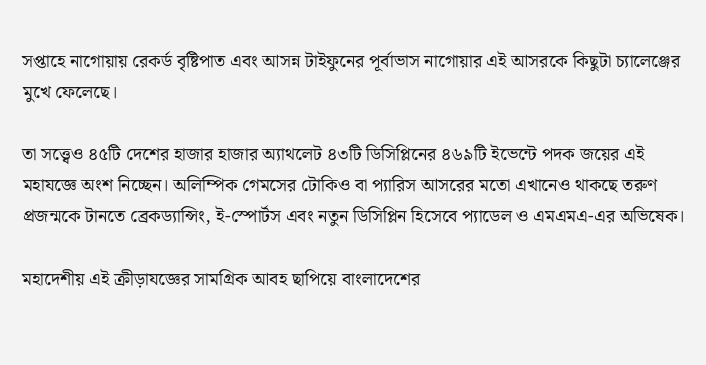সপ্তাহে নাগোয়ায় রেকর্ড বৃষ্টিপাত এবং আসন্ন টাইফুনের পূর্বাভাস নাগোয়ার এই আসরকে কিছুটা চ্যালেঞ্জের মুখে ফেলেছে।

তা সত্ত্বেও ৪৫টি দেশের হাজার হাজার অ্যাথলেট ৪৩টি ডিসিপ্লিনের ৪৬৯টি ইভেন্টে পদক জয়ের এই মহাযজ্ঞে অংশ নিচ্ছেন। অলিম্পিক গেমসের টোকিও বা প্যারিস আসরের মতো এখানেও থাকছে তরুণ প্রজন্মকে টানতে ব্রেকড্যান্সিং, ই-স্পোর্টস এবং নতুন ডিসিপ্লিন হিসেবে প্যাডেল ও এমএমএ-এর অভিষেক।

মহাদেশীয় এই ক্রীড়াযজ্ঞের সামগ্রিক আবহ ছাপিয়ে বাংলাদেশের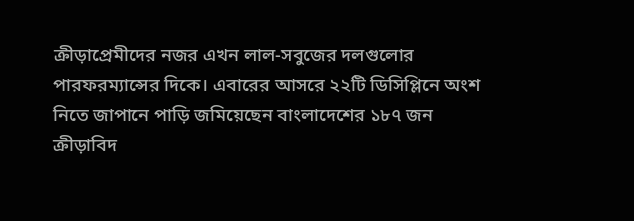ক্রীড়াপ্রেমীদের নজর এখন লাল-সবুজের দলগুলোর পারফরম্যান্সের দিকে। এবারের আসরে ২২টি ডিসিপ্লিনে অংশ নিতে জাপানে পাড়ি জমিয়েছেন বাংলাদেশের ১৮৭ জন ক্রীড়াবিদ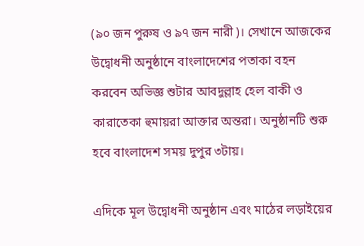(৯০ জন পুরুষ ও ৯৭ জন নারী)। সেখানে আজকের উদ্বোধনী অনুষ্ঠানে বাংলাদেশের পতাকা বহন করবেন অভিজ্ঞ শুটার আবদুল্লাহ হেল বাকী ও কারাতেকা হুমায়রা আক্তার অন্তরা। অনুষ্ঠানটি শুরু হবে বাংলাদেশ সময় দুপুর ৩টায়।

এদিকে মূল উদ্বোধনী অনুষ্ঠান এবং মাঠের লড়াইয়ের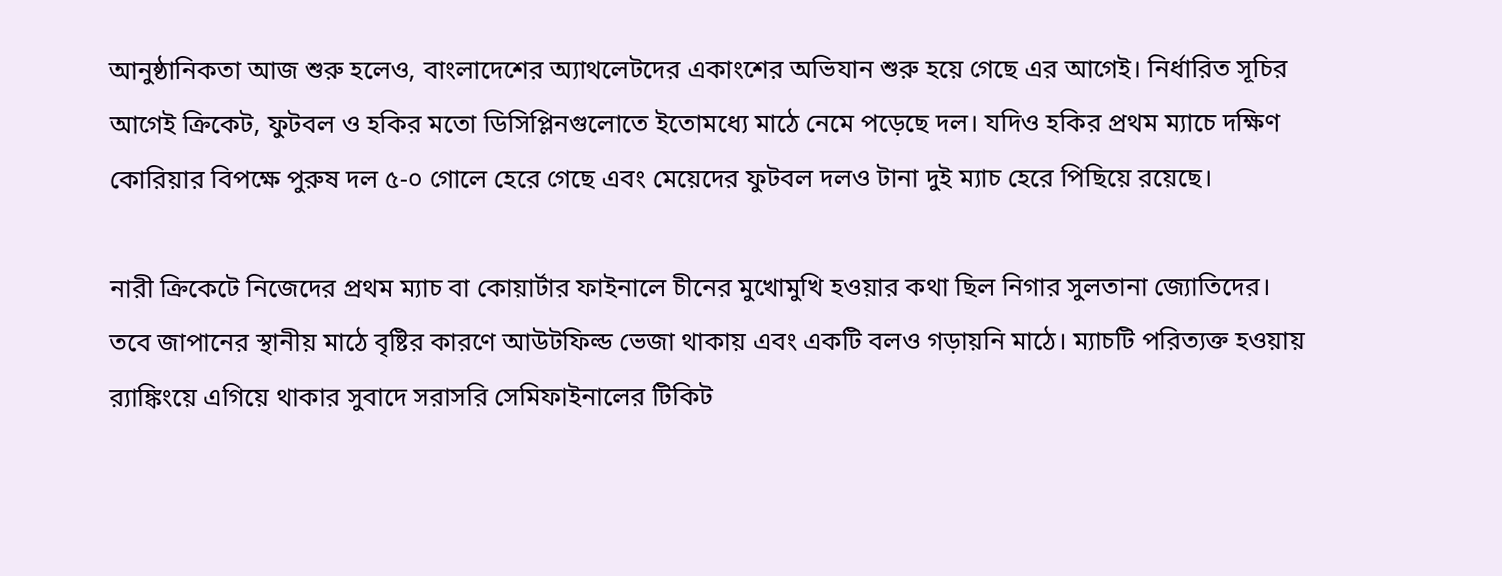আনুষ্ঠানিকতা আজ শুরু হলেও, বাংলাদেশের অ্যাথলেটদের একাংশের অভিযান শুরু হয়ে গেছে এর আগেই। নির্ধারিত সূচির আগেই ক্রিকেট, ফুটবল ও হকির মতো ডিসিপ্লিনগুলোতে ইতোমধ্যে মাঠে নেমে পড়েছে দল। যদিও হকির প্রথম ম্যাচে দক্ষিণ কোরিয়ার বিপক্ষে পুরুষ দল ৫-০ গোলে হেরে গেছে এবং মেয়েদের ফুটবল দলও টানা দুই ম্যাচ হেরে পিছিয়ে রয়েছে।

নারী ক্রিকেটে নিজেদের প্রথম ম্যাচ বা কোয়ার্টার ফাইনালে চীনের মুখোমুখি হওয়ার কথা ছিল নিগার সুলতানা জ্যোতিদের। তবে জাপানের স্থানীয় মাঠে বৃষ্টির কারণে আউটফিল্ড ভেজা থাকায় এবং একটি বলও গড়ায়নি মাঠে। ম্যাচটি পরিত্যক্ত হওয়ায় র‍্যাঙ্কিংয়ে এগিয়ে থাকার সুবাদে সরাসরি সেমিফাইনালের টিকিট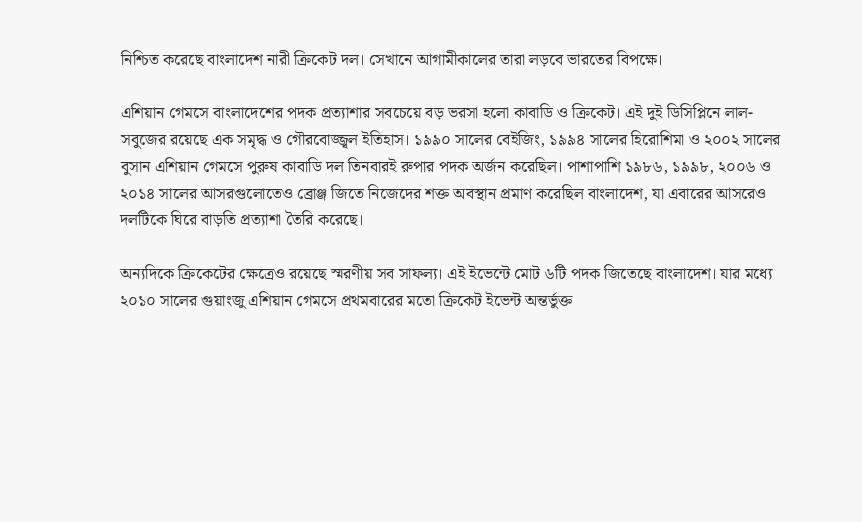নিশ্চিত করেছে বাংলাদেশ নারী ক্রিকেট দল। সেখানে আগামীকালের তারা লড়বে ভারতের বিপক্ষে।

এশিয়ান গেমসে বাংলাদেশের পদক প্রত্যাশার সবচেয়ে বড় ভরসা হলো কাবাডি ও ক্রিকেট। এই দুই ডিসিপ্লিনে লাল-সবুজের রয়েছে এক সমৃদ্ধ ও গৌরবোজ্জ্বল ইতিহাস। ১৯৯০ সালের বেইজিং, ১৯৯৪ সালের হিরোশিমা ও ২০০২ সালের বুসান এশিয়ান গেমসে পুরুষ কাবাডি দল তিনবারই রুপার পদক অর্জন করেছিল। পাশাপাশি ১৯৮৬, ১৯৯৮, ২০০৬ ও ২০১৪ সালের আসরগুলোতেও ব্রোঞ্জ জিতে নিজেদের শক্ত অবস্থান প্রমাণ করেছিল বাংলাদেশ, যা এবারের আসরেও দলটিকে ঘিরে বাড়তি প্রত্যাশা তৈরি করেছে।

অন্যদিকে ক্রিকেটের ক্ষেত্রেও রয়েছে স্মরণীয় সব সাফল্য। এই ইভেন্টে মোট ৬টি পদক জিতেছে বাংলাদেশ। যার মধ্যে ২০১০ সালের গুয়াংজু এশিয়ান গেমসে প্রথমবারের মতো ক্রিকেট ইভেন্ট অন্তর্ভুক্ত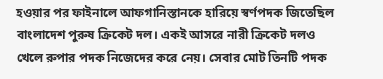হওয়ার পর ফাইনালে আফগানিস্তানকে হারিয়ে স্বর্ণপদক জিতেছিল বাংলাদেশ পুরুষ ক্রিকেট দল। একই আসরে নারী ক্রিকেট দলও খেলে রুপার পদক নিজেদের করে নেয়। সেবার মোট তিনটি পদক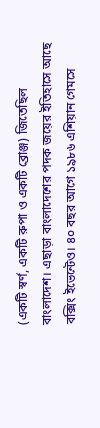(একটি স্বর্ণ, একটি রুপা ও একটি ব্রোঞ্জ) জিতেছিল বাংলাদেশ। এছাড়া বাংলাদেশের পদক জয়ের ইতিহাসে আছে বক্সিং ইভেন্টেও। ৪০ বছর আগে ১৯৮৬ এশিয়ান গেমসে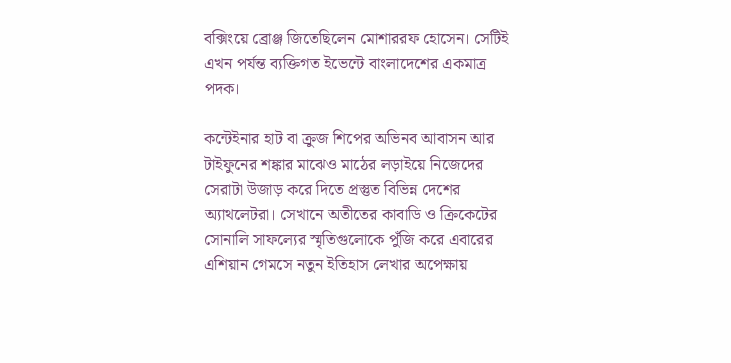বক্সিংয়ে ব্রোঞ্জ জিতেছিলেন মোশাররফ হোসেন। সেটিই এখন পর্যন্ত ব্যক্তিগত ইভেন্টে বাংলাদেশের একমাত্র পদক।

কন্টেইনার হাট বা ক্রুজ শিপের অভিনব আবাসন আর টাইফুনের শঙ্কার মাঝেও মাঠের লড়াইয়ে নিজেদের সেরাটা উজাড় করে দিতে প্রস্তুত বিভিন্ন দেশের অ্যাথলেটরা। সেখানে অতীতের কাবাডি ও ক্রিকেটের সোনালি সাফল্যের স্মৃতিগুলোকে পুঁজি করে এবারের এশিয়ান গেমসে নতুন ইতিহাস লেখার অপেক্ষায়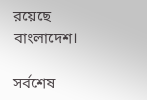রয়েছে বাংলাদেশ।

সর্বশেষ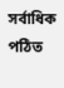সর্বাধিক পঠিত